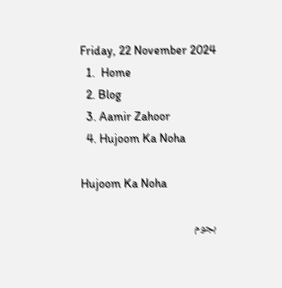Friday, 22 November 2024
  1.  Home
  2. Blog
  3. Aamir Zahoor
  4. Hujoom Ka Noha

Hujoom Ka Noha

ہجوم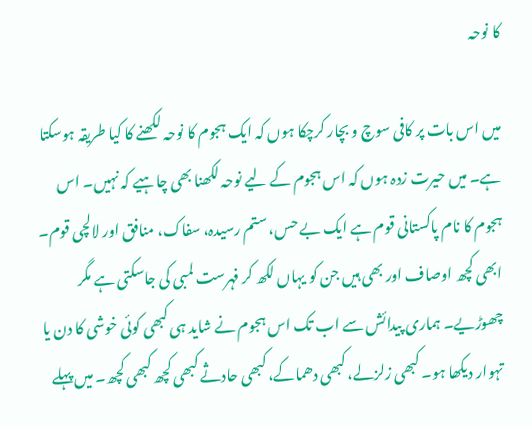کا نوحہ

میں اس بات پر کافی سوچ و بچار کرچکا ہوں کہ ایک ہجوم کا نوحہ لکھنے کا کیا طریقہ ہوسکتا ہے۔ میں حیرت زدہ ہوں کہ اس ہجوم کے لیے نوحہ لکھنا بھی چاہیے کہ نہیں۔ اس ہجوم کا نام پاکستانی قوم ہے ایک بے حس، ستم رسیدہ، سفاک، منافق اور لالچی قوم۔ ابھی کچھ اوصاف اور بھی ہیں جن کو یہاں لکھ کر فہرست لمبی کی جاسکتی ہے مگر چھوڑیے۔ ہماری پیدائش سے اب تک اس ہجوم نے شاید ہی کبھی کوئی خوشی کا دن یا تہوار دیکھا ہو۔ کبھی زلزلے، کبھی دھماکے، کبھی حادثے کبھی کچھ کبھی کچھ۔ میں پہلے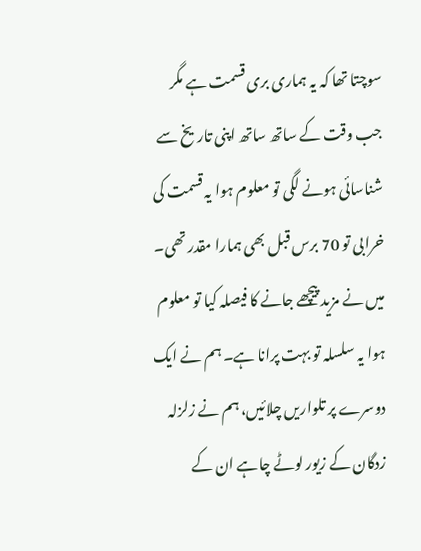سوچتا تھا کہ یہ ہماری بری قسمت ہے مگر جب وقت کے ساتھ ساتھ اپنی تاریخ سے شناسائی ہونے لگی تو معلوم ہوا یہ قسمت کی خرابی تو 70 برس قبل بھی ہمارا مقدر تھی۔ میں نے مزید پیچھے جانے کا فیصلہ کیا تو معلوم ہوا یہ سلسلہ تو بہت پرانا ہے۔ ہم نے ایک دوسرے پر تلواریں چلائیں، ہم نے زلزلہ زدگان کے زیور لوٹے چاہے ان کے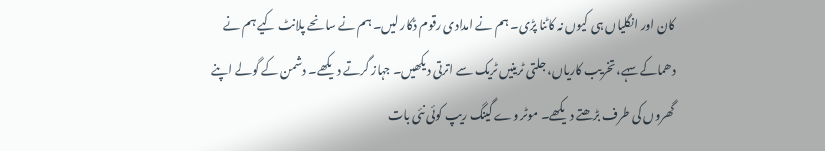کان اور انگلیاں ہی کیوں نہ کاٹنا پڑی۔ ہم نے امدادی رقوم ڈکار لیں۔ ہم نے سانحے پلانٹ کیے ہم نے دھماکے سہے، تخریب کاریاں، جلتی ٹرینیں ٹریک سے اترتی دیکھیں۔ جہاز گرتے دیکھے۔ دشمن کے گولے اپنے گھروں کی طرف بڑھتے دیکھے۔ موٹر وے گینگ ریپ کوئی نئی بات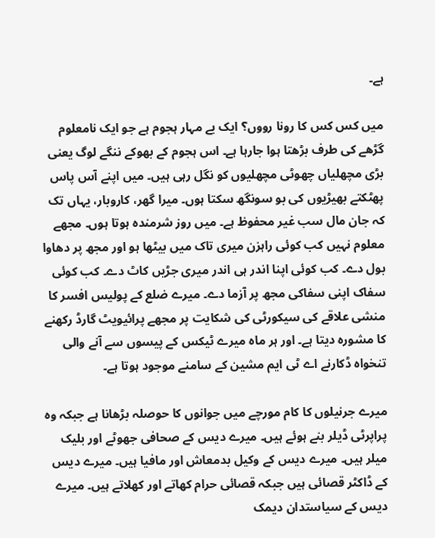ہے۔

میں کس کس کا رونا رووں؟ ایک بے مہار ہجوم ہے جو ایک نامعلوم گڑھے کی طرف بڑھتا ہوا جارہا ہے۔ اس ہجوم کے بھوکے ننگے لوگ یعنی بڑی مچھلیاں چھوٹی مچھلیوں کو نگل رہی ہیں۔ میں اپنے آس پاس پھٹکتے بھیڑیوں کی بو سونگھ سکتا ہوں۔ میرا گھر، کاروبار، یہاں تک کہ جان مال سب غیر محفوظ ہے۔ میں روز شرمندہ ہوتا ہوں۔ مجھے معلوم نہیں کب کوئی راہزن میری تاک میں بیٹھا ہو اور مجھ پر دھاوا بول دے۔ کب کوئی اپنا اندر ہی اندر میری جڑیں کاٹ دے۔ کب کوئی سفاک اپنی سفاکی مجھ پر آزما دے۔ میرے ضلع کے پولیس افسر کا منشی علاقے کی سیکورٹی کی شکایت پر مجھے پرائیویٹ گارڈ رکھنے کا مشورہ دیتا ہے۔ اور ہر ماہ میرے ٹیکس کے پیسوں سے آنے والی تنخواہ ڈکارنے اے ٹی ایم مشین کے سامنے موجود ہوتا ہے۔

میرے جرنیلوں کا کام مورچے میں جوانوں کا حوصلہ بڑھانا ہے جبکہ وہ پراپرٹی ڈیلر بنے ہوئے ہیں۔ میرے دیس کے صحافی جھوٹے اور بلیک میلر ہیں۔ میرے دیس کے وکیل بدمعاش اور مافیا ہیں۔ میرے دیس کے ڈاکٹر قصائی ہیں جبکہ قصائی حرام کھاتے اور کھلاتے ہیں۔ میرے دیس کے سیاستدان دیمک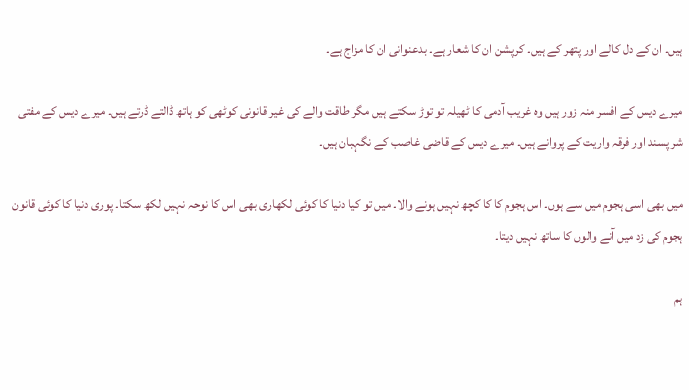ہیں۔ ان کے دل کالے اور پتھر کے ہیں۔ کرپشن ان کا شعار ہے۔ بدعنوانی ان کا مزاج ہے۔

میرے دیس کے افسر منہ زور ہیں وہ غریب آدمی کا ٹھیلہ تو توڑ سکتے ہیں مگر طاقت والے کی غیر قانونی کوٹھی کو ہاتھ ڈالتے ڈرتے ہیں۔ میرے دیس کے مفتی شر پسند اور فرقہ واریت کے پروانے ہیں۔ میرے دیس کے قاضی غاصب کے نگہبان ہیں۔

میں بھی اسی ہجوم میں سے ہوں۔ اس ہجوم کا کا کچھ نہیں ہونے والا۔ میں تو کیا دنیا کا کوئی لکھاری بھی اس کا نوحہ نہیں لکھ سکتا۔ پوری دنیا کا کوئی قانون ہجوم کی زد میں آنے والوں کا ساتھ نہیں دیتا۔

ہم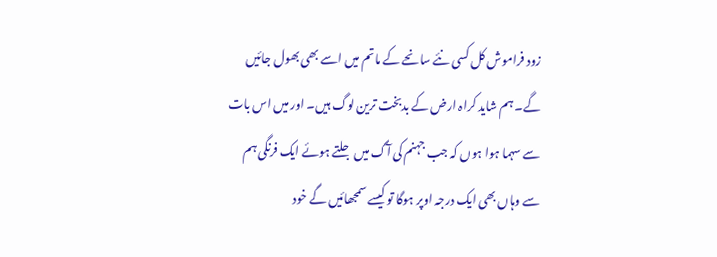زود فراموش کل کسی نئے سانحے کے ماتم میں اسے بھی بھول جائیں گے۔ ہم شاید کراہ ارض کے بدبخت ترین لوگ ہیں۔ اور میں اس بات سے سہما ہوا ہوں کہ جب جہنم کی آگ میں جلتے ہوئے ایک فرنگی ہم سے وہاں بھی ایک درجہ اوپر ہوگا تو کیسے سمجھائیں گے خود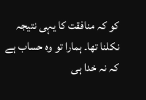کو کہ منافقت کا یہی نتیجہ نکلنا تھا۔ ہمارا تو وہ حساب ہے کہ نہ خدا ہی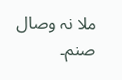ملا نہ وصال صنم۔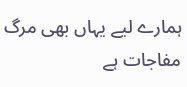ہمارے لیے یہاں بھی مرگ مفاجات ہے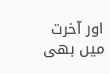اور آخرت میں بھی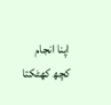اپنا انجام کچھ کھٹکتا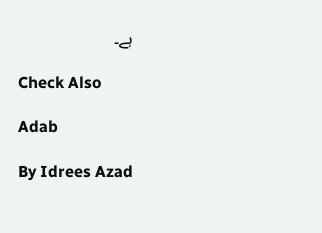ہے۔

Check Also

Adab

By Idrees Azad